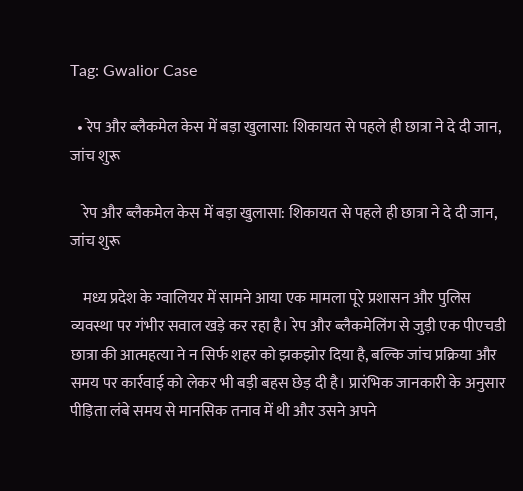Tag: Gwalior Case

  • रेप और ब्लैकमेल केस में बड़ा खुलासा: शिकायत से पहले ही छात्रा ने दे दी जान, जांच शुरू

    रेप और ब्लैकमेल केस में बड़ा खुलासा: शिकायत से पहले ही छात्रा ने दे दी जान, जांच शुरू

    मध्य प्रदेश के ग्वालियर में सामने आया एक मामला पूरे प्रशासन और पुलिस व्यवस्था पर गंभीर सवाल खड़े कर रहा है। रेप और ब्लैकमेलिंग से जुड़ी एक पीएचडी छात्रा की आत्महत्या ने न सिर्फ शहर को झकझोर दिया है, बल्कि जांच प्रक्रिया और समय पर कार्रवाई को लेकर भी बड़ी बहस छेड़ दी है। प्रारंभिक जानकारी के अनुसार पीड़िता लंबे समय से मानसिक तनाव में थी और उसने अपने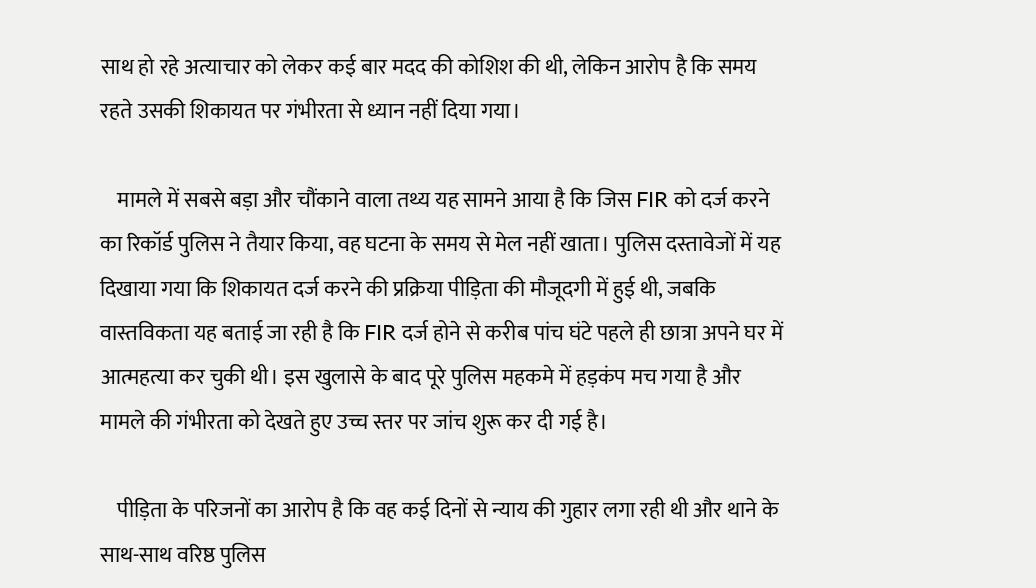साथ हो रहे अत्याचार को लेकर कई बार मदद की कोशिश की थी, लेकिन आरोप है कि समय रहते उसकी शिकायत पर गंभीरता से ध्यान नहीं दिया गया।

    मामले में सबसे बड़ा और चौंकाने वाला तथ्य यह सामने आया है कि जिस FIR को दर्ज करने का रिकॉर्ड पुलिस ने तैयार किया, वह घटना के समय से मेल नहीं खाता। पुलिस दस्तावेजों में यह दिखाया गया कि शिकायत दर्ज करने की प्रक्रिया पीड़िता की मौजूदगी में हुई थी, जबकि वास्तविकता यह बताई जा रही है कि FIR दर्ज होने से करीब पांच घंटे पहले ही छात्रा अपने घर में आत्महत्या कर चुकी थी। इस खुलासे के बाद पूरे पुलिस महकमे में हड़कंप मच गया है और मामले की गंभीरता को देखते हुए उच्च स्तर पर जांच शुरू कर दी गई है।

    पीड़िता के परिजनों का आरोप है कि वह कई दिनों से न्याय की गुहार लगा रही थी और थाने के साथ-साथ वरिष्ठ पुलिस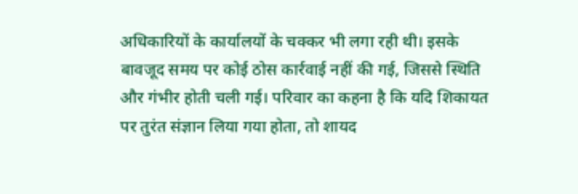अधिकारियों के कार्यालयों के चक्कर भी लगा रही थी। इसके बावजूद समय पर कोई ठोस कार्रवाई नहीं की गई, जिससे स्थिति और गंभीर होती चली गई। परिवार का कहना है कि यदि शिकायत पर तुरंत संज्ञान लिया गया होता, तो शायद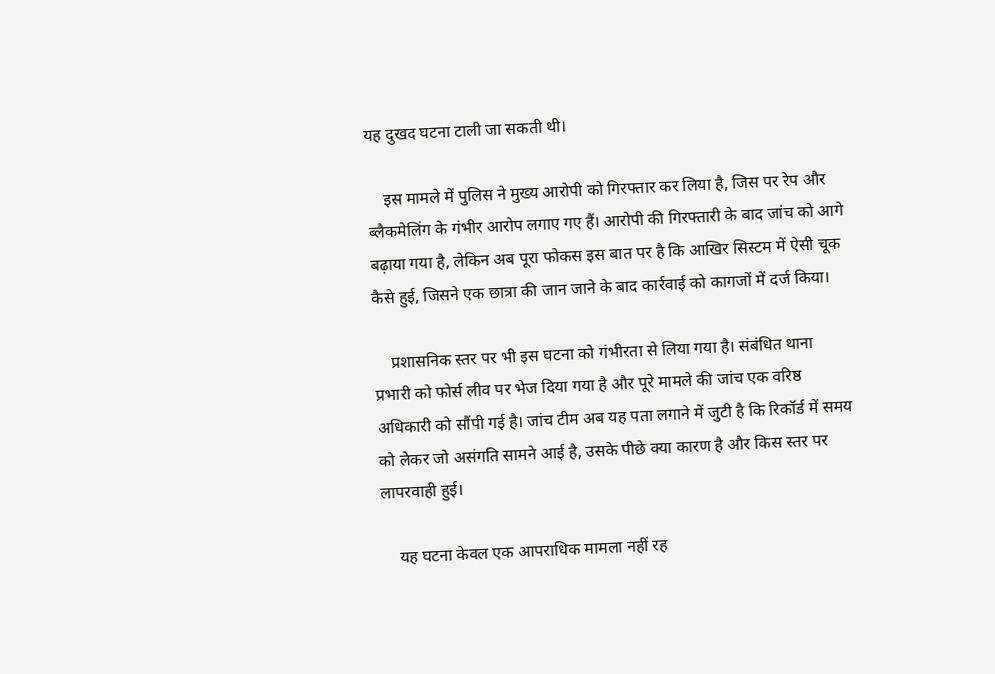यह दुखद घटना टाली जा सकती थी।

    इस मामले में पुलिस ने मुख्य आरोपी को गिरफ्तार कर लिया है, जिस पर रेप और ब्लैकमेलिंग के गंभीर आरोप लगाए गए हैं। आरोपी की गिरफ्तारी के बाद जांच को आगे बढ़ाया गया है, लेकिन अब पूरा फोकस इस बात पर है कि आखिर सिस्टम में ऐसी चूक कैसे हुई, जिसने एक छात्रा की जान जाने के बाद कार्रवाई को कागजों में दर्ज किया।

    प्रशासनिक स्तर पर भी इस घटना को गंभीरता से लिया गया है। संबंधित थाना प्रभारी को फोर्स लीव पर भेज दिया गया है और पूरे मामले की जांच एक वरिष्ठ अधिकारी को सौंपी गई है। जांच टीम अब यह पता लगाने में जुटी है कि रिकॉर्ड में समय को लेकर जो असंगति सामने आई है, उसके पीछे क्या कारण है और किस स्तर पर लापरवाही हुई।

    यह घटना केवल एक आपराधिक मामला नहीं रह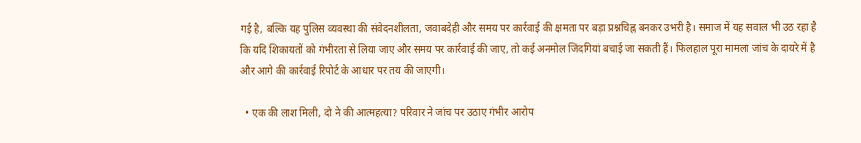गई है, बल्कि यह पुलिस व्यवस्था की संवेदनशीलता, जवाबदेही और समय पर कार्रवाई की क्षमता पर बड़ा प्रश्नचिह्न बनकर उभरी है। समाज में यह सवाल भी उठ रहा है कि यदि शिकायतों को गंभीरता से लिया जाए और समय पर कार्रवाई की जाए, तो कई अनमोल जिंदगियां बचाई जा सकती हैं। फिलहाल पूरा मामला जांच के दायरे में है और आगे की कार्रवाई रिपोर्ट के आधार पर तय की जाएगी।

  • एक की लाश मिली, दो ने की आत्महत्या? परिवार ने जांच पर उठाए गंभीर आरोप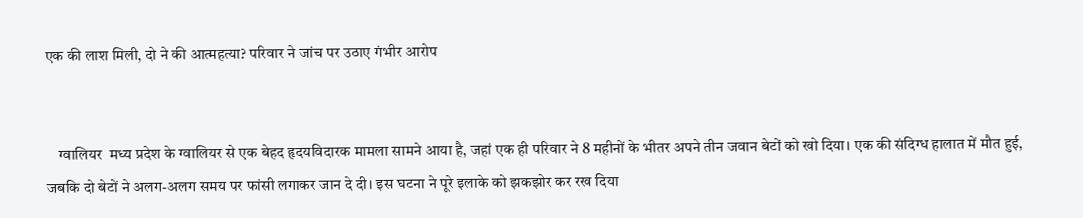एक की लाश मिली, दो ने की आत्महत्या? परिवार ने जांच पर उठाए गंभीर आरोप


    ग्वालियर  मध्य प्रदेश के ग्वालियर से एक बेहद हृदयविदारक मामला सामने आया है, जहां एक ही परिवार ने 8 महीनों के भीतर अपने तीन जवान बेटों को खो दिया। एक की संदिग्ध हालात में मौत हुई, जबकि दो बेटों ने अलग-अलग समय पर फांसी लगाकर जान दे दी। इस घटना ने पूरे इलाके को झकझोर कर रख दिया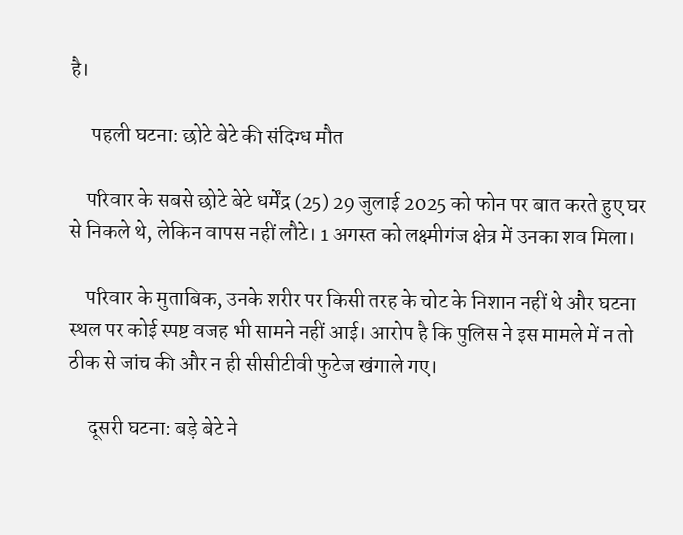है।

     पहली घटना: छोटे बेटे की संदिग्ध मौत

    परिवार के सबसे छोटे बेटे धर्मेंद्र (25) 29 जुलाई 2025 को फोन पर बात करते हुए घर से निकले थे, लेकिन वापस नहीं लौटे। 1 अगस्त को लक्ष्मीगंज क्षेत्र में उनका शव मिला।

    परिवार के मुताबिक, उनके शरीर पर किसी तरह के चोट के निशान नहीं थे और घटना स्थल पर कोई स्पष्ट वजह भी सामने नहीं आई। आरोप है कि पुलिस ने इस मामले में न तो ठीक से जांच की और न ही सीसीटीवी फुटेज खंगाले गए।

     दूसरी घटना: बड़े बेटे ने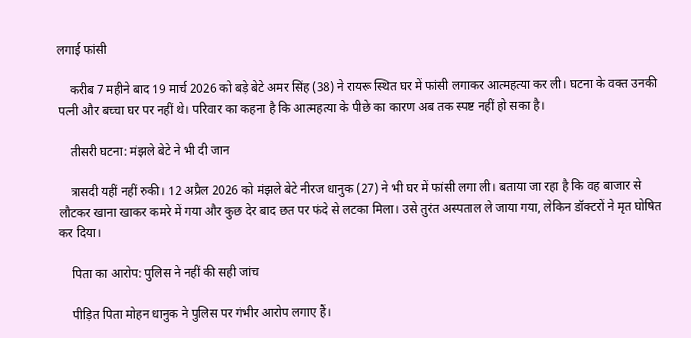लगाई फांसी

    करीब 7 महीने बाद 19 मार्च 2026 को बड़े बेटे अमर सिंह (38) ने रायरू स्थित घर में फांसी लगाकर आत्महत्या कर ली। घटना के वक्त उनकी पत्नी और बच्चा घर पर नहीं थे। परिवार का कहना है कि आत्महत्या के पीछे का कारण अब तक स्पष्ट नहीं हो सका है।

    तीसरी घटना: मंझले बेटे ने भी दी जान

    त्रासदी यहीं नहीं रुकी। 12 अप्रैल 2026 को मंझले बेटे नीरज धानुक (27) ने भी घर में फांसी लगा ली। बताया जा रहा है कि वह बाजार से लौटकर खाना खाकर कमरे में गया और कुछ देर बाद छत पर फंदे से लटका मिला। उसे तुरंत अस्पताल ले जाया गया, लेकिन डॉक्टरों ने मृत घोषित कर दिया।

    पिता का आरोप: पुलिस ने नहीं की सही जांच

    पीड़ित पिता मोहन धानुक ने पुलिस पर गंभीर आरोप लगाए हैं।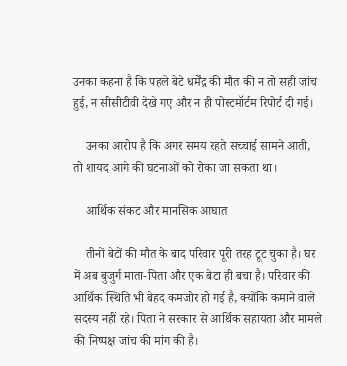उनका कहना है कि पहले बेटे धर्मेंद्र की मौत की न तो सही जांच हुई, न सीसीटीवी देखे गए और न ही पोस्टमॉर्टम रिपोर्ट दी गई।

    उनका आरोप है कि अगर समय रहते सच्चाई सामने आती, तो शायद आगे की घटनाओं को रोका जा सकता था।

    आर्थिक संकट और मानसिक आघात

    तीनों बेटों की मौत के बाद परिवार पूरी तरह टूट चुका है। घर में अब बुजुर्ग माता-पिता और एक बेटा ही बचा है। परिवार की आर्थिक स्थिति भी बेहद कमजोर हो गई है, क्योंकि कमाने वाले सदस्य नहीं रहे। पिता ने सरकार से आर्थिक सहायता और मामले की निष्पक्ष जांच की मांग की है।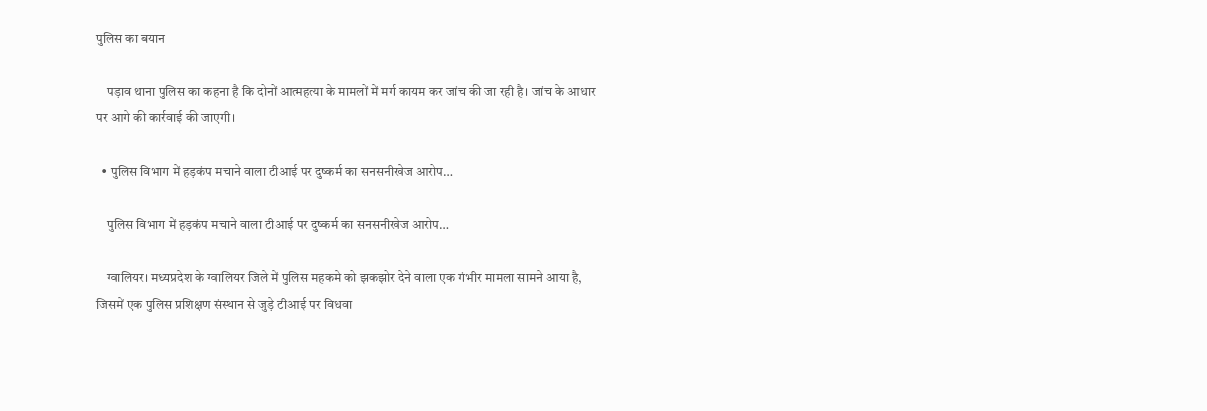पुलिस का बयान

    पड़ाव थाना पुलिस का कहना है कि दोनों आत्महत्या के मामलों में मर्ग कायम कर जांच की जा रही है। जांच के आधार पर आगे की कार्रवाई की जाएगी।

  • पुलिस विभाग में हड़कंप मचाने वाला टीआई पर दुष्कर्म का सनसनीखेज आरोप…

    पुलिस विभाग में हड़कंप मचाने वाला टीआई पर दुष्कर्म का सनसनीखेज आरोप…

    ग्वालियर। मध्यप्रदेश के ग्वालियर जिले में पुलिस महकमे को झकझोर देने वाला एक गंभीर मामला सामने आया है, जिसमें एक पुलिस प्रशिक्षण संस्थान से जुड़े टीआई पर विधवा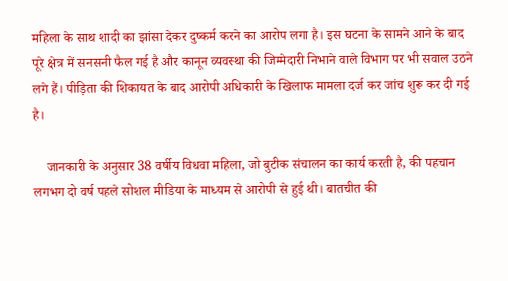महिला के साथ शादी का झांसा देकर दुष्कर्म करने का आरोप लगा है। इस घटना के सामने आने के बाद पूरे क्षेत्र में सनसनी फैल गई है और कानून व्यवस्था की जिम्मेदारी निभाने वाले विभाग पर भी सवाल उठने लगे हैं। पीड़िता की शिकायत के बाद आरोपी अधिकारी के खिलाफ मामला दर्ज कर जांच शुरू कर दी गई है।

    जानकारी के अनुसार 38 वर्षीय विधवा महिला, जो बुटीक संचालन का कार्य करती है, की पहचान लगभग दो वर्ष पहले सोशल मीडिया के माध्यम से आरोपी से हुई थी। बातचीत की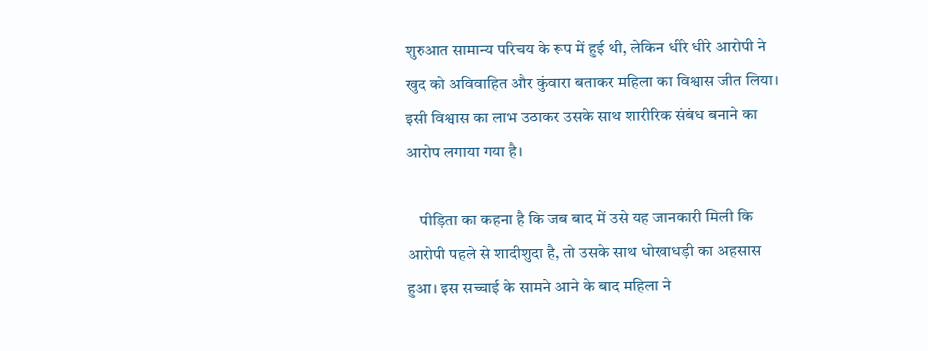शुरुआत सामान्य परिचय के रूप में हुई थी, लेकिन धीरे धीरे आरोपी ने खुद को अविवाहित और कुंवारा बताकर महिला का विश्वास जीत लिया। इसी विश्वास का लाभ उठाकर उसके साथ शारीरिक संबंध बनाने का आरोप लगाया गया है।

    पीड़िता का कहना है कि जब बाद में उसे यह जानकारी मिली कि आरोपी पहले से शादीशुदा है, तो उसके साथ धोखाधड़ी का अहसास हुआ। इस सच्चाई के सामने आने के बाद महिला ने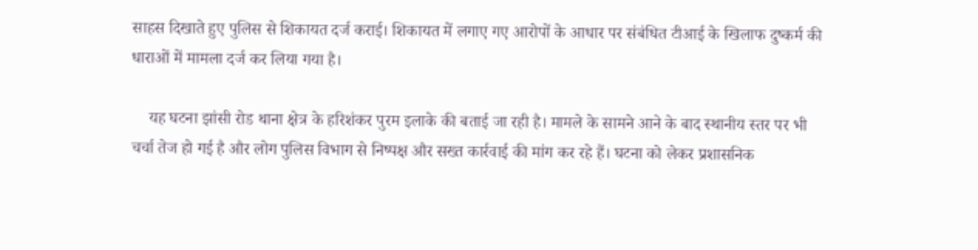साहस दिखाते हुए पुलिस से शिकायत दर्ज कराई। शिकायत में लगाए गए आरोपों के आधार पर संबंधित टीआई के खिलाफ दुष्कर्म की धाराओं में मामला दर्ज कर लिया गया है।

    यह घटना झांसी रोड थाना क्षेत्र के हरिशंकर पुरम इलाके की बताई जा रही है। मामले के सामने आने के बाद स्थानीय स्तर पर भी चर्चा तेज हो गई है और लोग पुलिस विभाग से निष्पक्ष और सख्त कार्रवाई की मांग कर रहे हैं। घटना को लेकर प्रशासनिक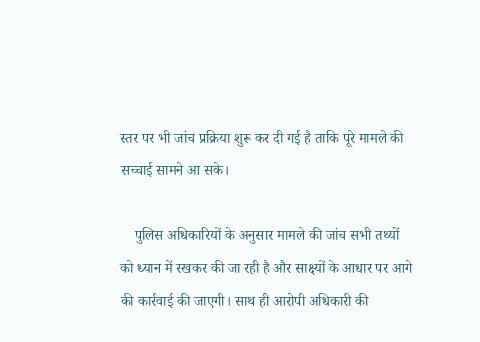स्तर पर भी जांच प्रक्रिया शुरू कर दी गई है ताकि पूरे मामले की सच्चाई सामने आ सके।

    पुलिस अधिकारियों के अनुसार मामले की जांच सभी तथ्यों को ध्यान में रखकर की जा रही है और साक्ष्यों के आधार पर आगे की कार्रवाई की जाएगी। साथ ही आरोपी अधिकारी की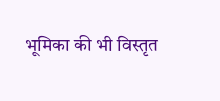भूमिका की भी विस्तृत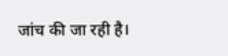जांच की जा रही है।